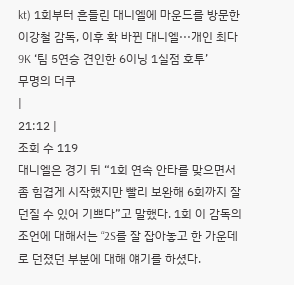kt) 1회부터 흔들린 대니엘에 마운드를 방문한 이강철 감독, 이후 확 바뀐 대니엘···개인 최다 9K ‘팀 5연승 견인한 6이닝 1실점 호투’
무명의 더쿠
|
21:12 |
조회 수 119
대니엘은 경기 뒤 “1회 연속 안타를 맞으면서 좀 힘겹게 시작했지만 빨리 보완해 6회까지 잘 던질 수 있어 기쁘다”고 말했다. 1회 이 감독의 조언에 대해서는 “2S를 잘 잡아놓고 한 가운데로 던졌던 부분에 대해 얘기를 하셨다.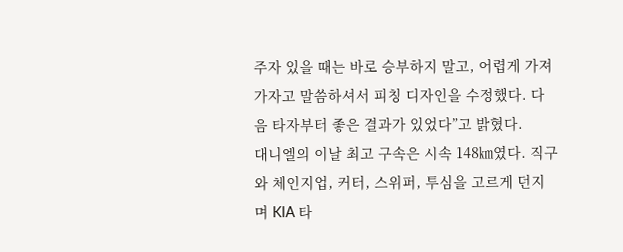주자 있을 때는 바로 승부하지 말고, 어렵게 가져가자고 말씀하셔서 피칭 디자인을 수정했다. 다음 타자부터 좋은 결과가 있었다”고 밝혔다.
대니엘의 이날 최고 구속은 시속 148㎞였다. 직구와 체인지업, 커터, 스위퍼, 투심을 고르게 던지며 KIA 타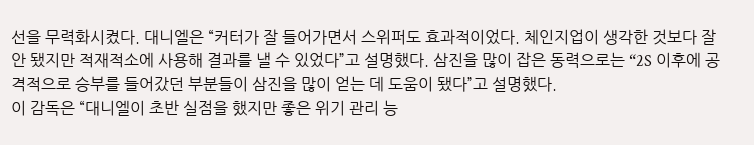선을 무력화시켰다. 대니엘은 “커터가 잘 들어가면서 스위퍼도 효과적이었다. 체인지업이 생각한 것보다 잘 안 됐지만 적재적소에 사용해 결과를 낼 수 있었다”고 설명했다. 삼진을 많이 잡은 동력으로는 “2S 이후에 공격적으로 승부를 들어갔던 부분들이 삼진을 많이 얻는 데 도움이 됐다”고 설명했다.
이 감독은 “대니엘이 초반 실점을 했지만 좋은 위기 관리 능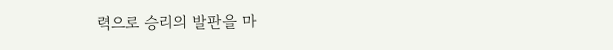력으로 승리의 발판을 마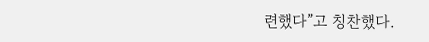련했다”고 칭찬했다.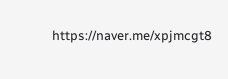https://naver.me/xpjmcgt8